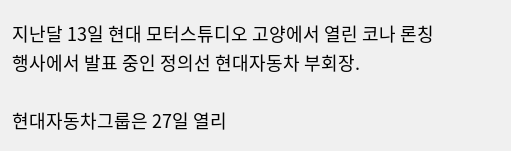지난달 13일 현대 모터스튜디오 고양에서 열린 코나 론칭행사에서 발표 중인 정의선 현대자동차 부회장.

현대자동차그룹은 27일 열리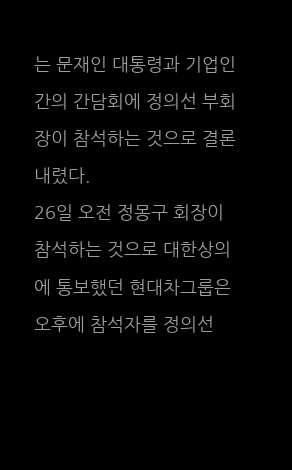는 문재인 대통령과 기업인간의 간담회에 정의선 부회장이 참석하는 것으로 결론 내렸다.
26일 오전 정몽구 회장이 참석하는 것으로 대한상의에 통보했던 현대차그룹은 오후에 참석자를 정의선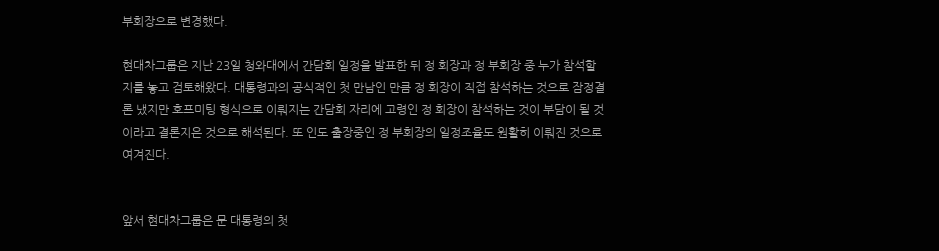부회장으로 변경했다.

현대차그룹은 지난 23일 청와대에서 간담회 일정을 발표한 뒤 정 회장과 정 부회장 중 누가 참석할지를 놓고 검토해왔다. 대통령과의 공식적인 첫 만남인 만큼 정 회장이 직접 참석하는 것으로 잠정결론 냈지만 호프미팅 형식으로 이뤄지는 간담회 자리에 고령인 정 회장이 참석하는 것이 부담이 될 것이라고 결론지은 것으로 해석된다. 또 인도 출장중인 정 부회장의 일정조율도 원활히 이뤄진 것으로 여겨진다.


앞서 현대차그룹은 문 대통령의 첫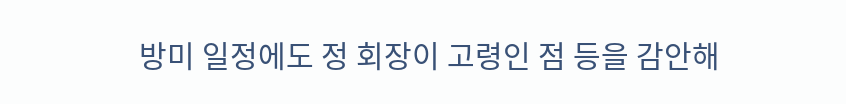방미 일정에도 정 회장이 고령인 점 등을 감안해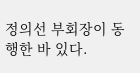정의선 부회장이 동행한 바 있다.